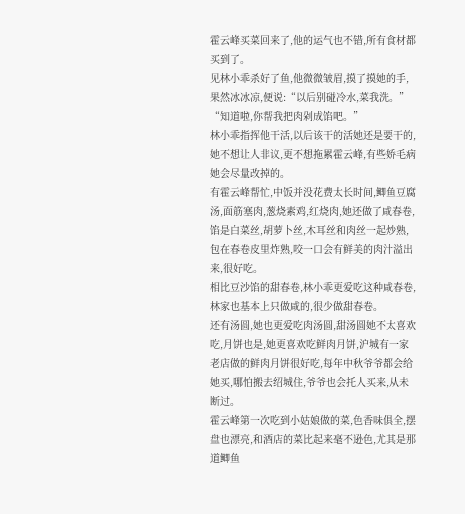霍云峰买菜回来了,他的运气也不错,所有食材都买到了。
见林小乖杀好了鱼,他微微皱眉,摸了摸她的手,果然冰冰凉,便说:“以后别碰冷水,菜我洗。”
“知道啦,你帮我把肉剁成馅吧。”
林小乖指挥他干活,以后该干的活她还是要干的,她不想让人非议,更不想拖累霍云峰,有些娇毛病她会尽量改掉的。
有霍云峰帮忙,中饭并没花费太长时间,鲫鱼豆腐汤,面筋塞肉,葱烧素鸡,红烧肉,她还做了咸春卷,馅是白菜丝,胡萝卜丝,木耳丝和肉丝一起炒熟,包在春卷皮里炸熟,咬一口会有鲜美的肉汁溢出来,很好吃。
相比豆沙馅的甜春卷,林小乖更爱吃这种咸春卷,林家也基本上只做咸的,很少做甜春卷。
还有汤圆,她也更爱吃肉汤圆,甜汤圆她不太喜欢吃,月饼也是,她更喜欢吃鲜肉月饼,沪城有一家老店做的鲜肉月饼很好吃,每年中秋爷爷都会给她买,哪怕搬去绍城住,爷爷也会托人买来,从未断过。
霍云峰第一次吃到小姑娘做的菜,色香味俱全,摆盘也漂亮,和酒店的菜比起来毫不逊色,尤其是那道鲫鱼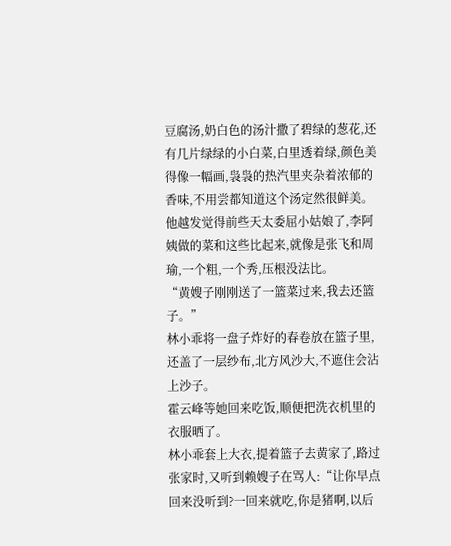豆腐汤,奶白色的汤汁撒了碧绿的葱花,还有几片绿绿的小白菜,白里透着绿,颜色美得像一幅画,袅袅的热汽里夹杂着浓郁的香味,不用尝都知道这个汤定然很鲜美。
他越发觉得前些天太委屈小姑娘了,李阿姨做的菜和这些比起来,就像是张飞和周瑜,一个粗,一个秀,压根没法比。
“黄嫂子刚刚送了一篮菜过来,我去还篮子。”
林小乖将一盘子炸好的春卷放在篮子里,还盖了一层纱布,北方风沙大,不遮住会沾上沙子。
霍云峰等她回来吃饭,顺便把洗衣机里的衣服晒了。
林小乖套上大衣,提着篮子去黄家了,路过张家时,又听到赖嫂子在骂人:“让你早点回来没听到?一回来就吃,你是猪啊,以后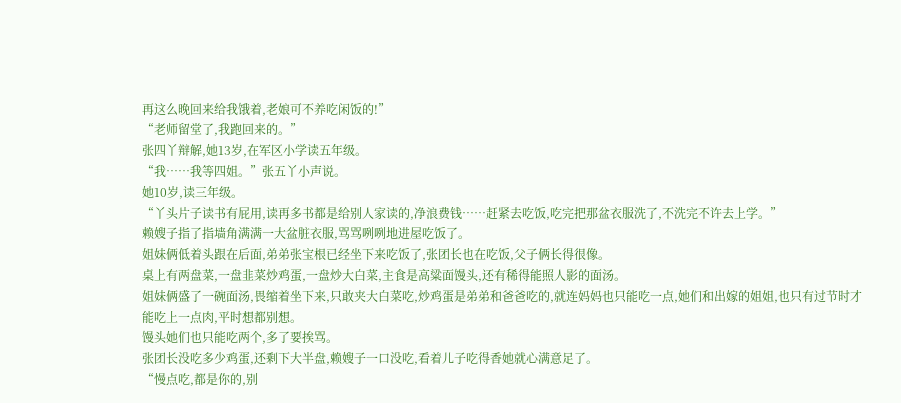再这么晚回来给我饿着,老娘可不养吃闲饭的!”
“老师留堂了,我跑回来的。”
张四丫辩解,她13岁,在军区小学读五年级。
“我……我等四姐。”张五丫小声说。
她10岁,读三年级。
“丫头片子读书有屁用,读再多书都是给别人家读的,净浪费钱……赶紧去吃饭,吃完把那盆衣服洗了,不洗完不许去上学。”
赖嫂子指了指墙角满满一大盆脏衣服,骂骂咧咧地进屋吃饭了。
姐妹俩低着头跟在后面,弟弟张宝根已经坐下来吃饭了,张团长也在吃饭,父子俩长得很像。
桌上有两盘菜,一盘韭菜炒鸡蛋,一盘炒大白菜,主食是高粱面馒头,还有稀得能照人影的面汤。
姐妹俩盛了一碗面汤,畏缩着坐下来,只敢夹大白菜吃,炒鸡蛋是弟弟和爸爸吃的,就连妈妈也只能吃一点,她们和出嫁的姐姐,也只有过节时才能吃上一点肉,平时想都别想。
馒头她们也只能吃两个,多了要挨骂。
张团长没吃多少鸡蛋,还剩下大半盘,赖嫂子一口没吃,看着儿子吃得香她就心满意足了。
“慢点吃,都是你的,别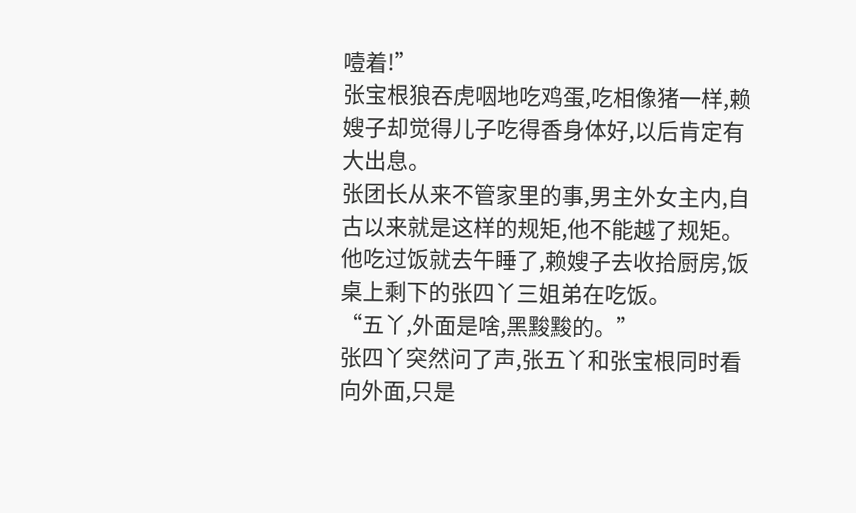噎着!”
张宝根狼吞虎咽地吃鸡蛋,吃相像猪一样,赖嫂子却觉得儿子吃得香身体好,以后肯定有大出息。
张团长从来不管家里的事,男主外女主内,自古以来就是这样的规矩,他不能越了规矩。
他吃过饭就去午睡了,赖嫂子去收拾厨房,饭桌上剩下的张四丫三姐弟在吃饭。
“五丫,外面是啥,黑黢黢的。”
张四丫突然问了声,张五丫和张宝根同时看向外面,只是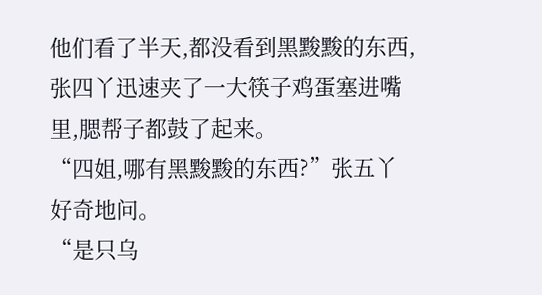他们看了半天,都没看到黑黢黢的东西,张四丫迅速夹了一大筷子鸡蛋塞进嘴里,腮帮子都鼓了起来。
“四姐,哪有黑黢黢的东西?”张五丫好奇地问。
“是只乌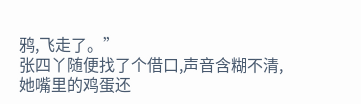鸦,飞走了。”
张四丫随便找了个借口,声音含糊不清,她嘴里的鸡蛋还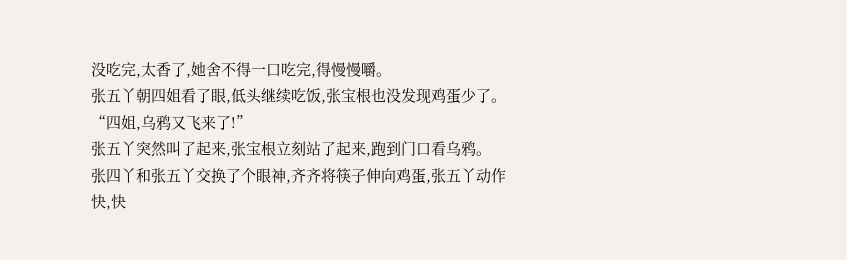没吃完,太香了,她舍不得一口吃完,得慢慢嚼。
张五丫朝四姐看了眼,低头继续吃饭,张宝根也没发现鸡蛋少了。
“四姐,乌鸦又飞来了!”
张五丫突然叫了起来,张宝根立刻站了起来,跑到门口看乌鸦。
张四丫和张五丫交换了个眼神,齐齐将筷子伸向鸡蛋,张五丫动作快,快